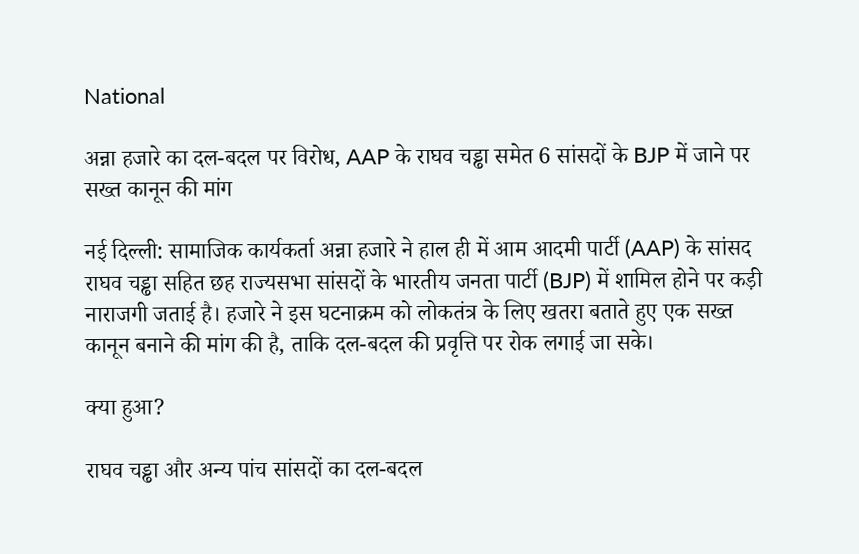National

अन्ना हजारे का दल-बदल पर विरोध, AAP के राघव चड्ढा समेत 6 सांसदों के BJP में जाने पर सख्त कानून की मांग

नई दिल्ली: सामाजिक कार्यकर्ता अन्ना हजारे ने हाल ही में आम आदमी पार्टी (AAP) के सांसद राघव चड्ढा सहित छह राज्यसभा सांसदों के भारतीय जनता पार्टी (BJP) में शामिल होने पर कड़ी नाराजगी जताई है। हजारे ने इस घटनाक्रम को लोकतंत्र के लिए खतरा बताते हुए एक सख्त कानून बनाने की मांग की है, ताकि दल-बदल की प्रवृत्ति पर रोक लगाई जा सके।

क्या हुआ?

राघव चड्ढा और अन्य पांच सांसदों का दल-बदल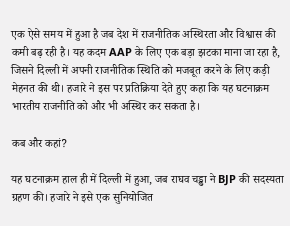एक ऐसे समय में हुआ है जब देश में राजनीतिक अस्थिरता और विश्वास की कमी बढ़ रही है। यह कदम AAP के लिए एक बड़ा झटका माना जा रहा है, जिसने दिल्ली में अपनी राजनीतिक स्थिति को मजबूत करने के लिए कड़ी मेहनत की थी। हजारे ने इस पर प्रतिक्रिया देते हुए कहा कि यह घटनाक्रम भारतीय राजनीति को और भी अस्थिर कर सकता है।

कब और कहां?

यह घटनाक्रम हाल ही में दिल्ली में हुआ, जब राघव चड्ढा ने BJP की सदस्यता ग्रहण की। हजारे ने इसे एक सुनियोजित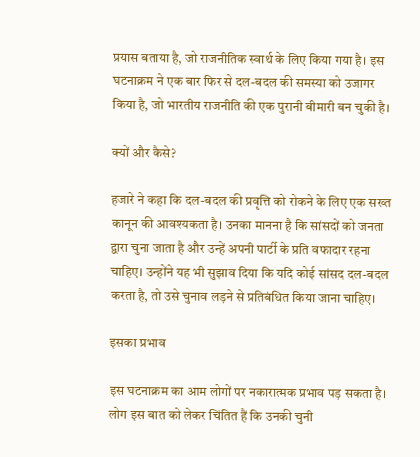प्रयास बताया है, जो राजनीतिक स्वार्थ के लिए किया गया है। इस घटनाक्रम ने एक बार फिर से दल-बदल की समस्या को उजागर किया है, जो भारतीय राजनीति की एक पुरानी बीमारी बन चुकी है।

क्यों और कैसे?

हजारे ने कहा कि दल-बदल की प्रवृत्ति को रोकने के लिए एक सख्त कानून की आवश्यकता है। उनका मानना है कि सांसदों को जनता द्वारा चुना जाता है और उन्हें अपनी पार्टी के प्रति वफादार रहना चाहिए। उन्होंने यह भी सुझाव दिया कि यदि कोई सांसद दल-बदल करता है, तो उसे चुनाव लड़ने से प्रतिबंधित किया जाना चाहिए।

इसका प्रभाव

इस घटनाक्रम का आम लोगों पर नकारात्मक प्रभाव पड़ सकता है। लोग इस बात को लेकर चिंतित हैं कि उनकी चुनी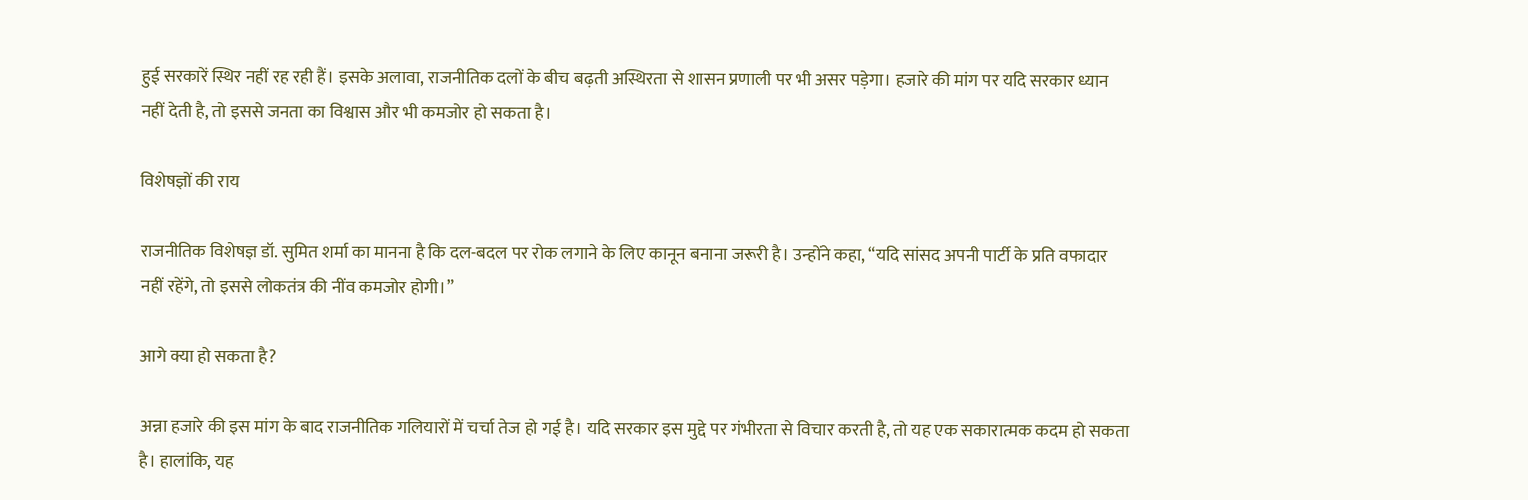हुई सरकारें स्थिर नहीं रह रही हैं। इसके अलावा, राजनीतिक दलों के बीच बढ़ती अस्थिरता से शासन प्रणाली पर भी असर पड़ेगा। हजारे की मांग पर यदि सरकार ध्यान नहीं देती है, तो इससे जनता का विश्वास और भी कमजोर हो सकता है।

विशेषज्ञों की राय

राजनीतिक विशेषज्ञ डॉ. सुमित शर्मा का मानना है कि दल-बदल पर रोक लगाने के लिए कानून बनाना जरूरी है। उन्होंने कहा, “यदि सांसद अपनी पार्टी के प्रति वफादार नहीं रहेंगे, तो इससे लोकतंत्र की नींव कमजोर होगी।”

आगे क्या हो सकता है?

अन्ना हजारे की इस मांग के बाद राजनीतिक गलियारों में चर्चा तेज हो गई है। यदि सरकार इस मुद्दे पर गंभीरता से विचार करती है, तो यह एक सकारात्मक कदम हो सकता है। हालांकि, यह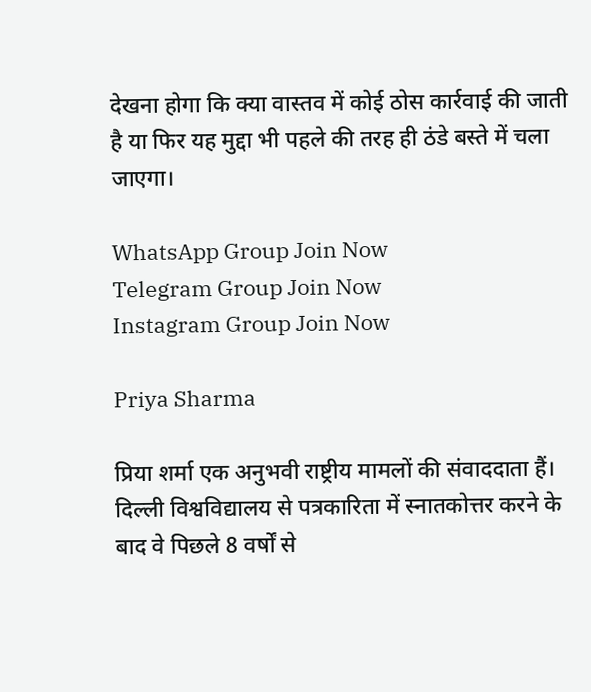देखना होगा कि क्या वास्तव में कोई ठोस कार्रवाई की जाती है या फिर यह मुद्दा भी पहले की तरह ही ठंडे बस्ते में चला जाएगा।

WhatsApp Group Join Now
Telegram Group Join Now
Instagram Group Join Now

Priya Sharma

प्रिया शर्मा एक अनुभवी राष्ट्रीय मामलों की संवाददाता हैं। दिल्ली विश्वविद्यालय से पत्रकारिता में स्नातकोत्तर करने के बाद वे पिछले 8 वर्षों से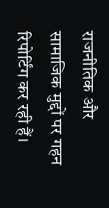राजनीतिक और सामाजिक मुद्दों पर गहन रिपोर्टिंग कर रही हैं।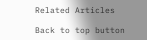Related Articles

Back to top button